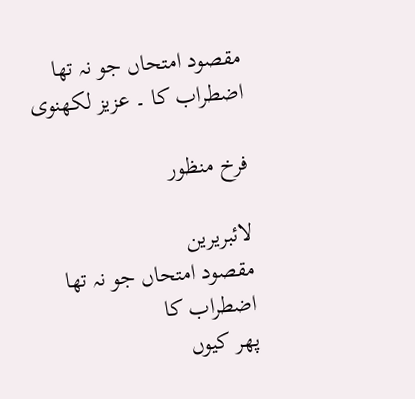مقصود امتحاں جو نہ تھا اضطراب کا ۔ عزیز لکھنوی

فرخ منظور

لائبریرین
مقصود امتحاں جو نہ تھا اضطراب کا
پھر کیوں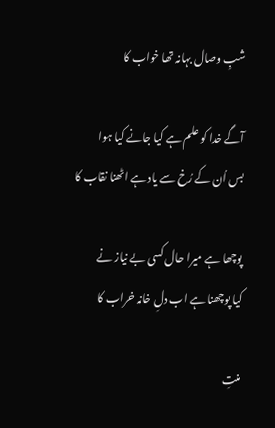شبِ وصال بہانہ تھا خواب کا

آگے خدا کو علم ہے کیا جانے کیا ہوا
بس اُن کے رُخ سے یاد ہے اٹھنا نقاب کا

پوچھا ہے میرا حال کسی بے نیاز نے
کیا پوچھنا ہے اب دلِ خانہ خراب کا

منتِ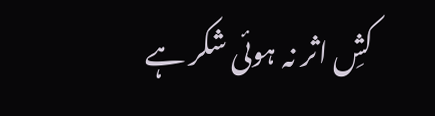کشِ اثر نہ ہوئی شکر ہے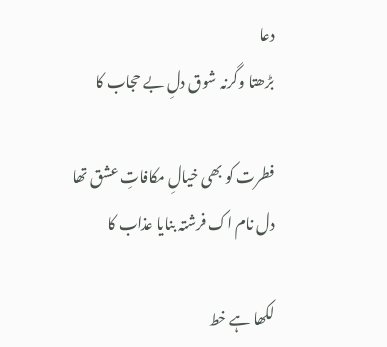دعا
بڑھتا وگرنہ شوق دلِ بے حجاب کا

فطرت کو بھی خیالِ مکافاتِ عشق تھا
دل نام اک فرشتہ بنایا عذاب کا

لکھا ہے خط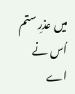میں عذرِ ستم اُس نے اے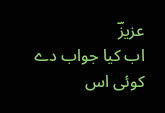عزیزؔ
اب کیا جواب دے کوئی اس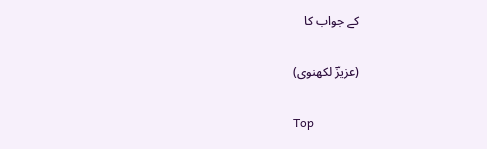کے جواب کا

(عزیزؔ لکھنوی)

Top